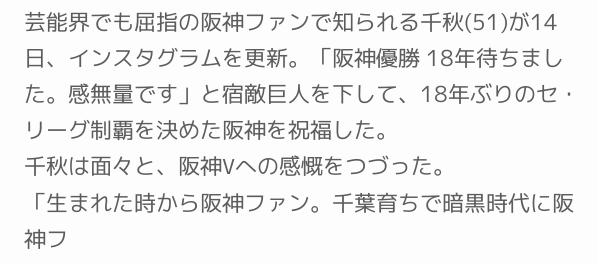芸能界でも屈指の阪神ファンで知られる千秋(51)が14日、インスタグラムを更新。「阪神優勝 18年待ちました。感無量です」と宿敵巨人を下して、18年ぶりのセ・リーグ制覇を決めた阪神を祝福した。
千秋は面々と、阪神Vへの感慨をつづった。
「生まれた時から阪神ファン。千葉育ちで暗黒時代に阪神フ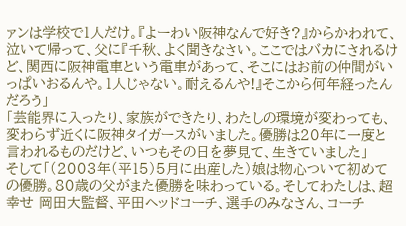ァンは学校で1人だけ。『よーわい阪神なんで好き?』からかわれて、泣いて帰って、父に『千秋、よく聞きなさい。ここではバカにされるけど、関西に阪神電車という電車があって、そこにはお前の仲間がいっぱいおるんや。1人じゃない。耐えるんや!』そこから何年経ったんだろう」
「芸能界に入ったり、家族ができたり、わたしの環境が変わっても、変わらず近くに阪神タイガースがいました。優勝は20年に一度と言われるものだけど、いつもその日を夢見て、生きていました」
そして「(2003年(平15)5月に出産した)娘は物心ついて初めての優勝。80歳の父がまた優勝を味わっている。そしてわたしは、超幸せ 岡田大監督、平田ヘッドコーチ、選手のみなさん、コーチ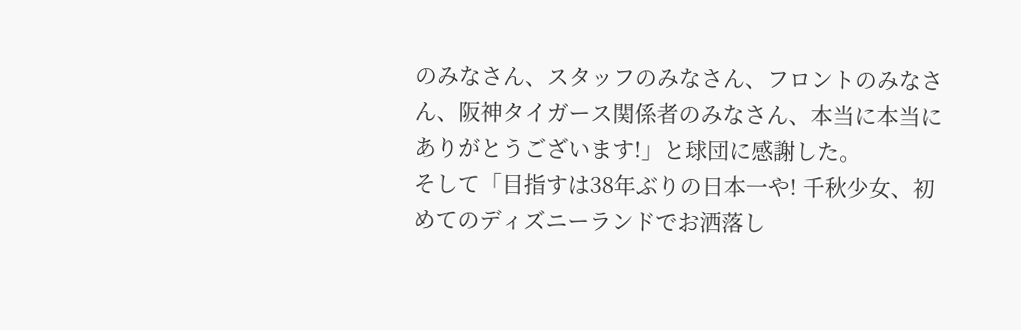のみなさん、スタッフのみなさん、フロントのみなさん、阪神タイガース関係者のみなさん、本当に本当にありがとうございます!」と球団に感謝した。
そして「目指すは38年ぶりの日本一や! 千秋少女、初めてのディズニーランドでお洒落し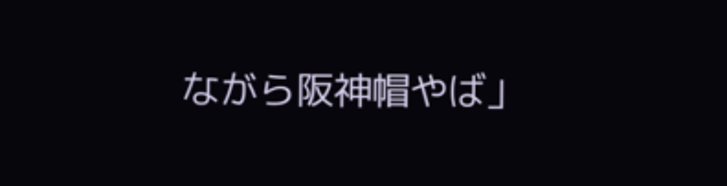ながら阪神帽やば」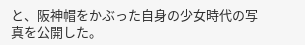と、阪神帽をかぶった自身の少女時代の写真を公開した。